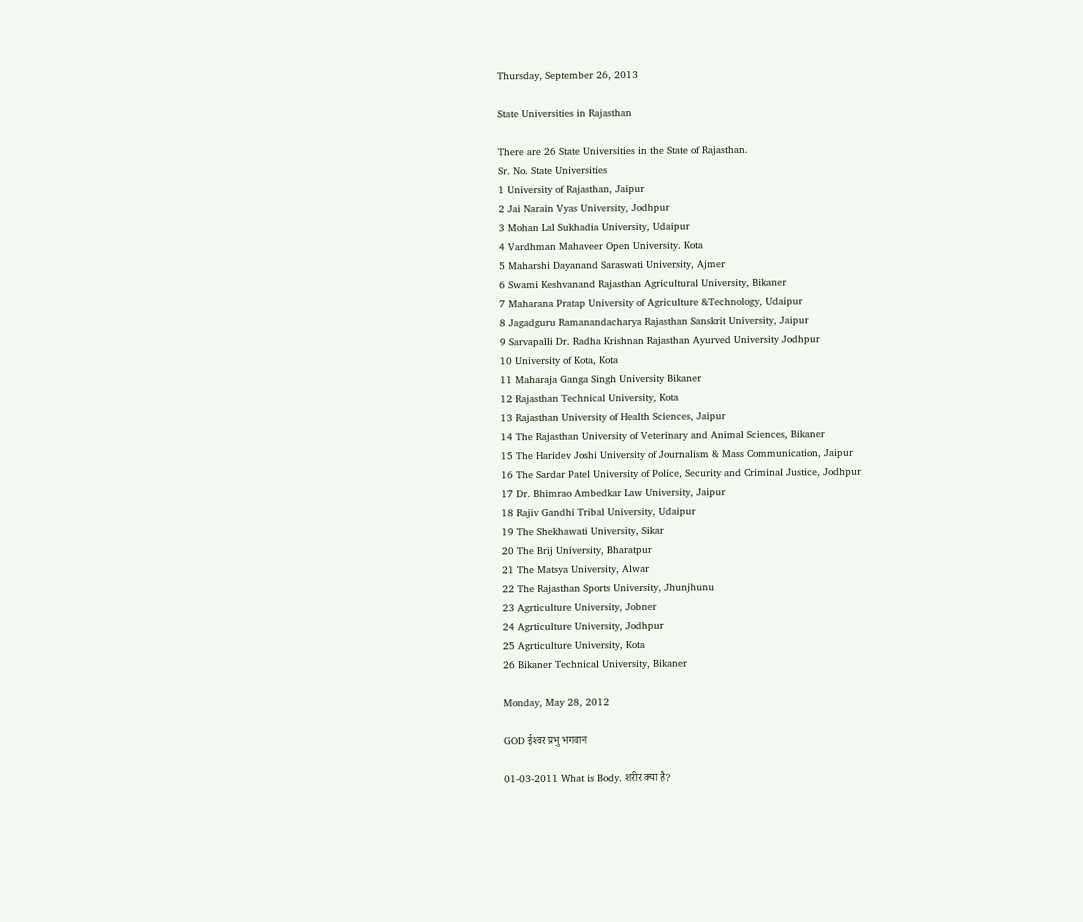Thursday, September 26, 2013

State Universities in Rajasthan

There are 26 State Universities in the State of Rajasthan.
Sr. No. State Universities
1 University of Rajasthan, Jaipur
2 Jai Narain Vyas University, Jodhpur
3 Mohan Lal Sukhadia University, Udaipur
4 Vardhman Mahaveer Open University. Kota
5 Maharshi Dayanand Saraswati University, Ajmer
6 Swami Keshvanand Rajasthan Agricultural University, Bikaner
7 Maharana Pratap University of Agriculture &Technology, Udaipur
8 Jagadguru Ramanandacharya Rajasthan Sanskrit University, Jaipur
9 Sarvapalli Dr. Radha Krishnan Rajasthan Ayurved University Jodhpur
10 University of Kota, Kota
11 Maharaja Ganga Singh University Bikaner
12 Rajasthan Technical University, Kota
13 Rajasthan University of Health Sciences, Jaipur
14 The Rajasthan University of Veterinary and Animal Sciences, Bikaner
15 The Haridev Joshi University of Journalism & Mass Communication, Jaipur
16 The Sardar Patel University of Police, Security and Criminal Justice, Jodhpur
17 Dr. Bhimrao Ambedkar Law University, Jaipur
18 Rajiv Gandhi Tribal University, Udaipur
19 The Shekhawati University, Sikar
20 The Brij University, Bharatpur
21 The Matsya University, Alwar
22 The Rajasthan Sports University, Jhunjhunu
23 Agrticulture University, Jobner
24 Agrticulture University, Jodhpur
25 Agrticulture University, Kota
26 Bikaner Technical University, Bikaner

Monday, May 28, 2012

GOD ईश्‍वर प्रभु भगवान

01-03-2011 What is Body. शरीर क्या है?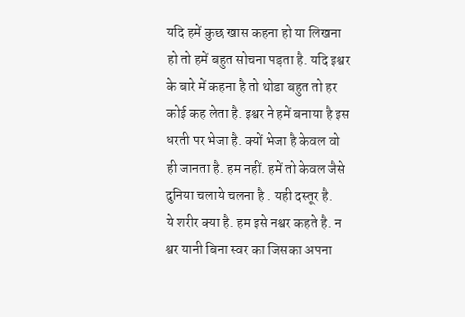यदि हमें कुछ खास कहना हो या लिखना हो तो हमें बहुत सोचना पड़ता है. यदि इश्वर के बारे में कहना है तो थोडा बहुत तो हर कोई कह लेता है. इश्वर ने हमें बनाया है इस धरती पर भेजा है. क्यों भेजा है केवल वो ही जानता है. हम नहीं. हमें तो केवल जैसे दुनिया चलाये चलना है . यही दस्तूर है.
ये शरीर क्या है. हम इसे नश्वर कहते है. न श्वर यानी बिना स्वर का जिसका अपना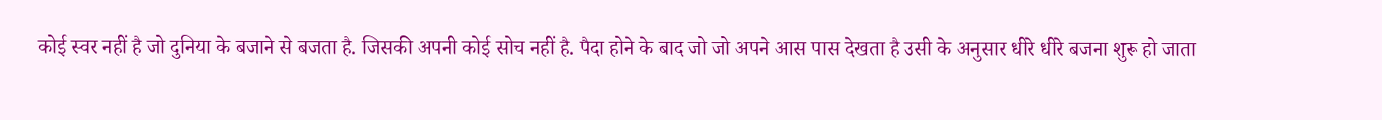कोई स्वर नहीं है जो दुनिया के बजाने से बजता है. जिसकी अपनी कोई सोच नहीं है. पैदा होने के बाद जो जो अपने आस पास देखता है उसी के अनुसार धीरे धीरे बजना शुरू हो जाता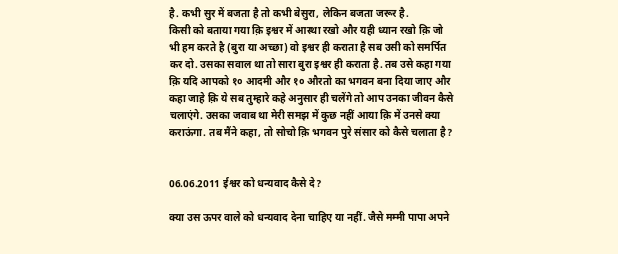है. कभी सुर में बजता है तो कभी बेसुरा, लेकिन बजता जरूर है.
किसी को बताया गया क़ि इश्वर में आस्था रखो और यही ध्यान रखो क़ि जो भी हम करते है (बुरा या अच्छा) वो इश्वर ही कराता है सब उसी को समर्पित कर दो. उसका सवाल था तो सारा बुरा इश्वर ही कराता है. तब उसे कहा गया क़ि यदि आपको १० आदमी और १० औरतो का भगवन बना दिया जाए और कहा जाहे क़ि ये सब तुम्हारे कहे अनुसार ही चलेंगे तो आप उनका जीवन कैसे चलाएंगे. उसका जवाब था मेरी समझ में कुछ नहीं आया क़ि में उनसे क्या कराऊंगा. तब मैंने कहा, तो सोचो क़ि भगवन पुरे संसार को कैसे चलाता है?


06.06.2011 ईश्वर को धन्यवाद कैसे दे?

क्या उस ऊपर वाले को धन्यवाद देना चाहिए या नहीं. जैसे मम्मी पापा अपने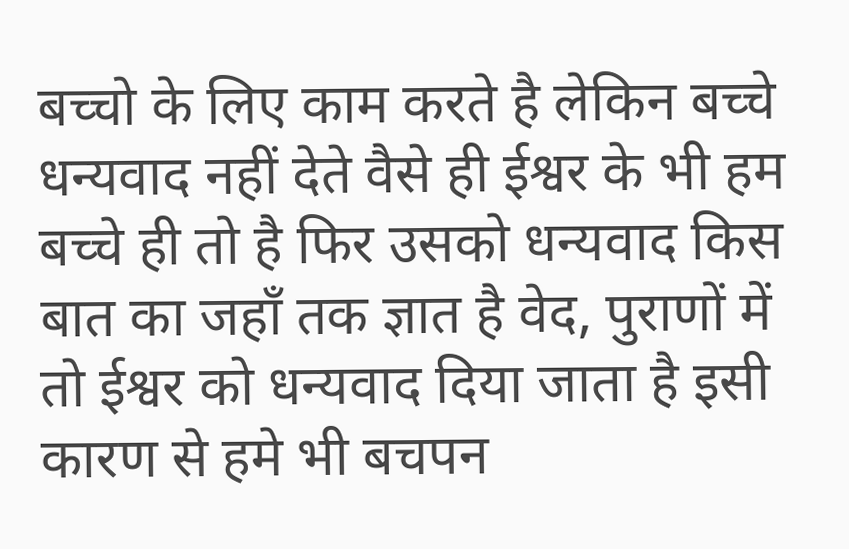बच्चो के लिए काम करते है लेकिन बच्चे धन्यवाद नहीं देते वैसे ही ईश्वर के भी हम बच्चे ही तो है फिर उसको धन्यवाद किस बात का जहाँ तक ज्ञात है वेद, पुराणों में तो ईश्वर को धन्यवाद दिया जाता है इसी कारण से हमे भी बचपन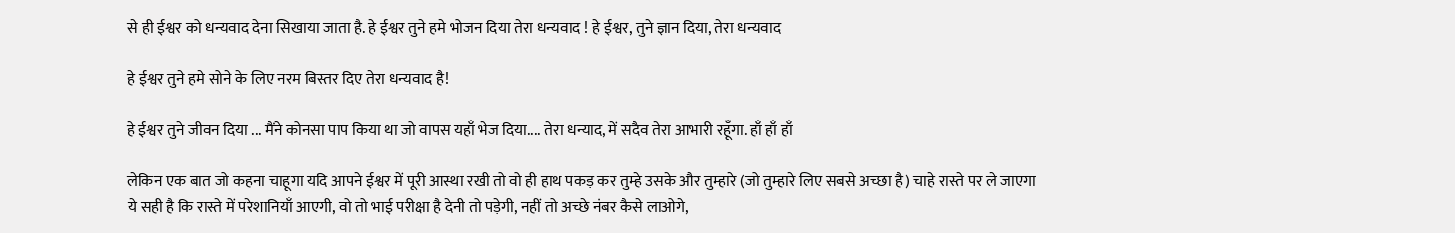से ही ईश्वर को धन्यवाद देना सिखाया जाता है. हे ईश्वर तुने हमे भोजन दिया तेरा धन्यवाद ! हे ईश्वर, तुने ज्ञान दिया, तेरा धन्यवाद

हे ईश्वर तुने हमे सोने के लिए नरम बिस्तर दिए तेरा धन्यवाद है!

हे ईश्वर तुने जीवन दिया ... मैंने कोनसा पाप किया था जो वापस यहाँ भेज दिया.... तेरा धन्याद, में सदैव तेरा आभारी रहूँगा. हाँ हाँ हाँ

लेकिन एक बात जो कहना चाहूगा यदि आपने ईश्वर में पूरी आस्था रखी तो वो ही हाथ पकड़ कर तुम्हे उसके और तुम्हारे (जो तुम्हारे लिए सबसे अच्छा है) चाहे रास्ते पर ले जाएगा
ये सही है कि रास्ते में परेशानियाँ आएगी, वो तो भाई परीक्षा है देनी तो पड़ेगी, नहीं तो अच्छे नंबर कैसे लाओगे,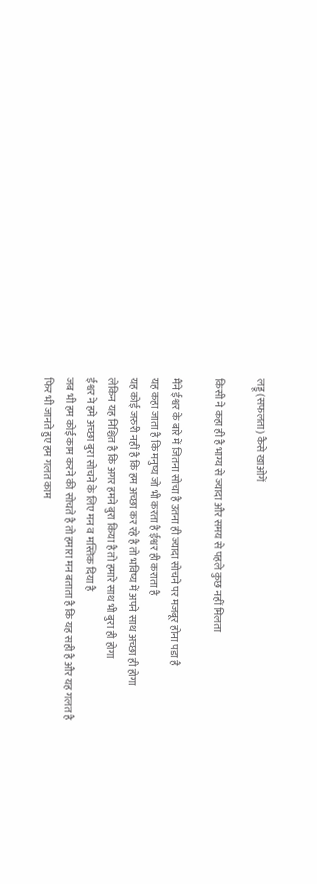लड्डू (सफलता) कैसे खाओगें

किसी ने कहा ही है भाग्य से ज्यादा और समय से पहले कुछ नहीं मिलता

मैंने ईश्वर के बारे में जितना सोचा है उतना ही ज्यादा सोचने पर मजबूर होना पडा है
यह कहा जाता है कि मनुष्य जो भी करता है ईश्वर ही कराता है
यह कोई जरुरी नहीं है कि हम अच्छा कर रहे है तो भविष्य में अपने साथ अच्छा ही होगा
लेकिन यह निश्चित है कि अगर हमने बुरा किया है तो हमारे साथ भी बुरा ही होगा
ईश्वर ने हमे अच्छा बुरा सोचने के लिए मन व मस्तिक दिया है
जब भी हम कोई काम करने की सोचते है तो हमारा मन बताता है कि यह सही है और यह गलत है
फिर भी जानते हुए हम गलत काम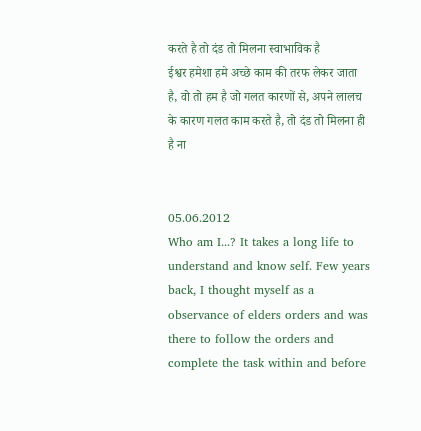करते है तो दंड तो मिलना स्वाभाविक है
ईश्वर हमेशा हमे अच्छे काम की तरफ लेकर जाता है, वो तो हम है जो गलत कारणों से, अपने लालच के कारण गलत काम करते है, तो दंड तो मिलना ही है ना


05.06.2012
Who am I...? It takes a long life to understand and know self. Few years back, I thought myself as a observance of elders orders and was there to follow the orders and complete the task within and before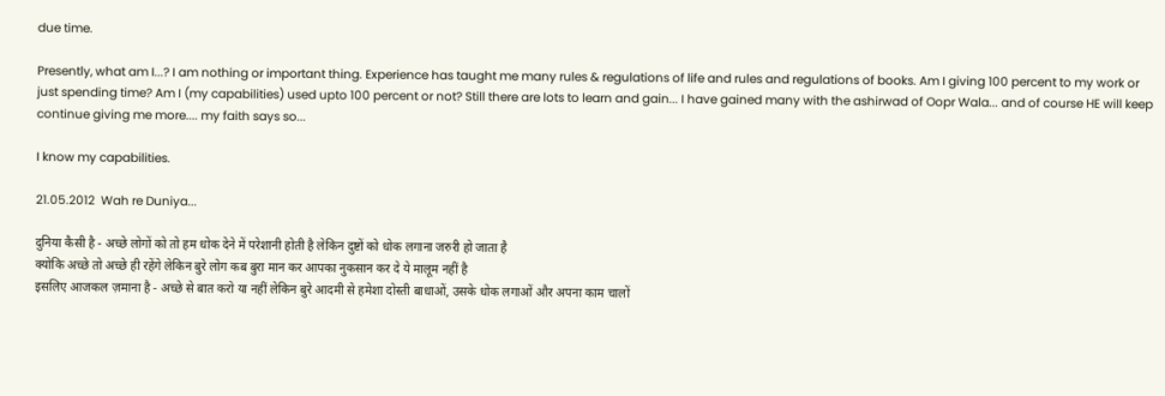due time.

Presently, what am I...? I am nothing or important thing. Experience has taught me many rules & regulations of life and rules and regulations of books. Am I giving 100 percent to my work or just spending time? Am I (my capabilities) used upto 100 percent or not? Still there are lots to learn and gain... I have gained many with the ashirwad of Oopr Wala... and of course HE will keep continue giving me more.... my faith says so...

I know my capabilities.

21.05.2012  Wah re Duniya...

दुनिया कैसी है - अच्छे लोगों को तो हम धोक देने में परेशानी होती है लेकिन दुष्टों को धोक लगाना जरुरी हो जाता है
क्योकि अच्छे तो अच्छे ही रहेंगे लेकिन बुरे लोग कब बुरा मान कर आपका नुकसान कर दे ये मालूम नहीं है
इसलिए आजकल ज़माना है - अच्छे से बात करो या नहीं लेकिन बुरे आदमी से हमेशा दोस्ती बाधाओं, उसके धोक लगाओं और अपना काम चालों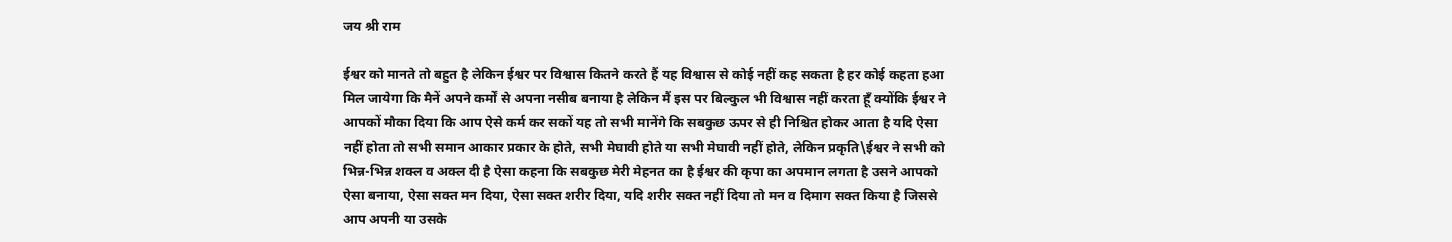जय श्री राम

ईश्वर को मानते तो बहुत है लेकिन ईश्वर पर विश्वास कितने करते हैं यह विश्वास से कोई नहीं कह सकता है हर कोई कहता हआ मिल जायेगा कि मैनें अपने कर्मों से अपना नसीब बनाया है लेकिन मैं इस पर बिल्कुल भी विश्वास नहीं करता हूँ क्योंकि ईश्वर ने आपकों मौका दिया कि आप ऐसे कर्म कर सकों यह तो सभी मानेंगे कि सबकुछ ऊपर से ही निश्चित होकर आता है यदि ऐसा नहीं होता तो सभी समान आकार प्रकार के होते, सभी मेघावी होते या सभी मेघावी नहीं होते, लेकिन प्रकृति\ईश्वर ने सभी को भिन्न-भिन्न शक्ल व अक्ल दी है ऐसा कहना कि सबकुछ मेरी मेहनत का है ईश्वर की कृपा का अपमान लगता है उसने आपको ऐसा बनाया, ऐसा सक्त मन दिया, ऐसा सक्त शरीर दिया, यदि शरीर सक्त नहीं दिया तो मन व दिमाग सक्त किया है जिससे आप अपनी या उसके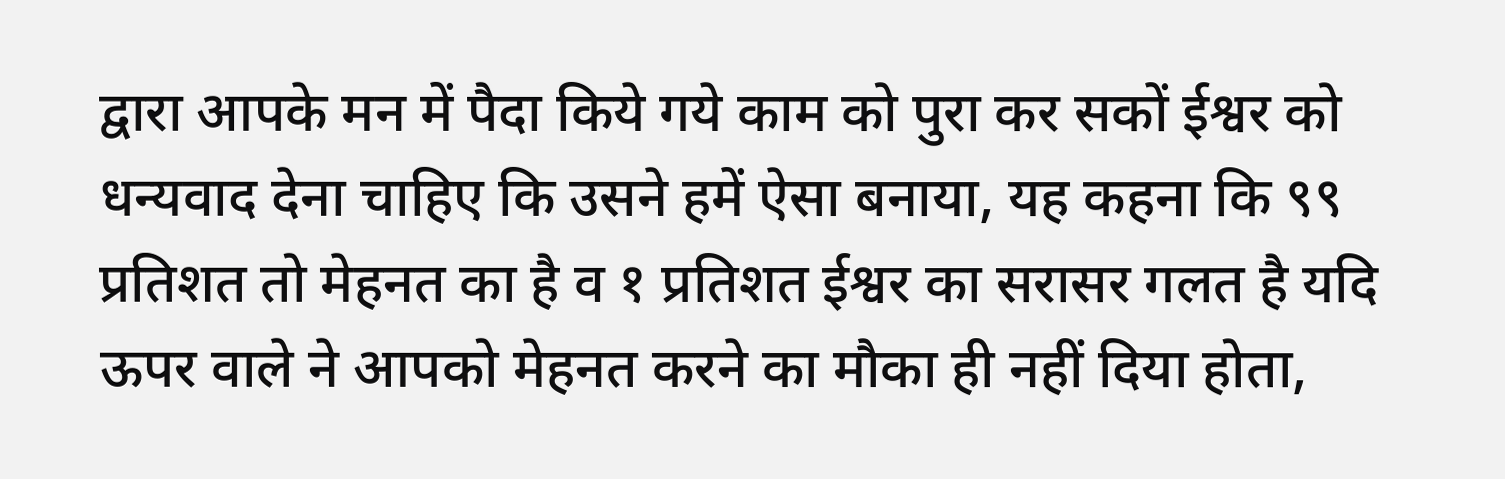द्वारा आपके मन में पैदा किये गये काम को पुरा कर सकों ईश्वर को धन्यवाद देना चाहिए कि उसने हमें ऐसा बनाया, यह कहना कि ९९ प्रतिशत तो मेहनत का है व १ प्रतिशत ईश्वर का सरासर गलत है यदि ऊपर वाले ने आपको मेहनत करने का मौका ही नहीं दिया होता,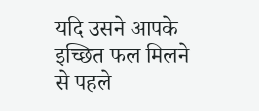यदि उसने आपके इच्छित फल मिलने से पहले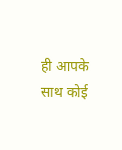ही आपके साथ कोई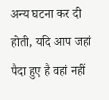अन्य घटना कर दी होती, यदि आप जहां पैदा हुए है वहां नहीं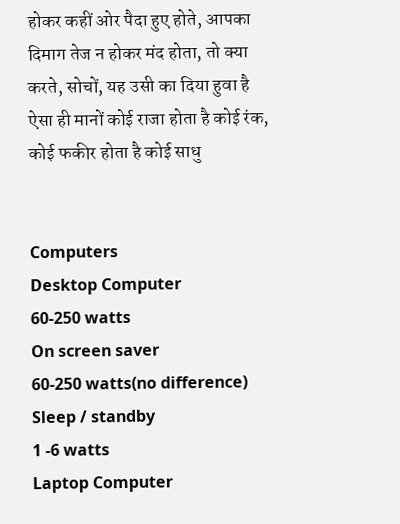होकर कहीं ओर पैदा हुए होते, आपका दिमाग तेज न होकर मंद होता, तो क्या करते, सोचों, यह उसी का दिया हुवा है ऐसा ही मानों कोई राजा होता है कोई रंक, कोई फकीर होता है कोई साधु


Computers
Desktop Computer
60-250 watts
On screen saver
60-250 watts(no difference)
Sleep / standby
1 -6 watts
Laptop Computer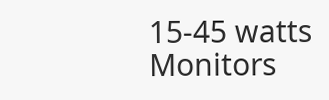15-45 watts
Monitors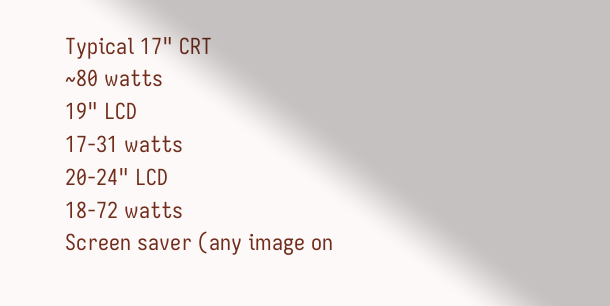Typical 17" CRT
~80 watts
19" LCD
17-31 watts
20-24" LCD
18-72 watts
Screen saver (any image on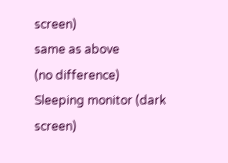screen)
same as above
(no difference)
Sleeping monitor (dark screen)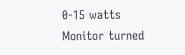0-15 watts
Monitor turned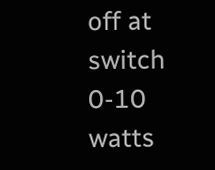off at switch
0-10 watts